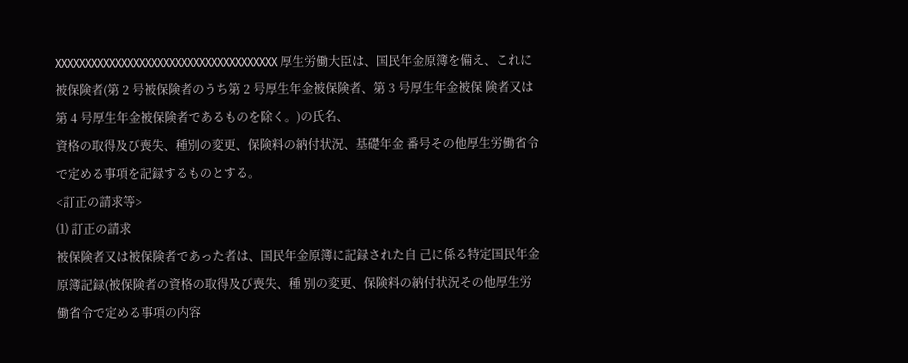XXXXXXXXXXXXXXXXXXXXXXXXXXXXXXXXXXXXX 厚生労働大臣は、国民年金原簿を備え、これに被保険者(第 2 号被保険者のうち第 2 号厚生年金被保険者、第 3 号厚生年金被保 険者又は第 4 号厚生年金被保険者であるものを除く。)の氏名、
資格の取得及び喪失、種別の変更、保険料の納付状況、基礎年金 番号その他厚生労働省令で定める事項を記録するものとする。
<訂正の請求等>
⑴ 訂正の請求
被保険者又は被保険者であった者は、国民年金原簿に記録された自 己に係る特定国民年金原簿記録(被保険者の資格の取得及び喪失、種 別の変更、保険料の納付状況その他厚生労働省令で定める事項の内容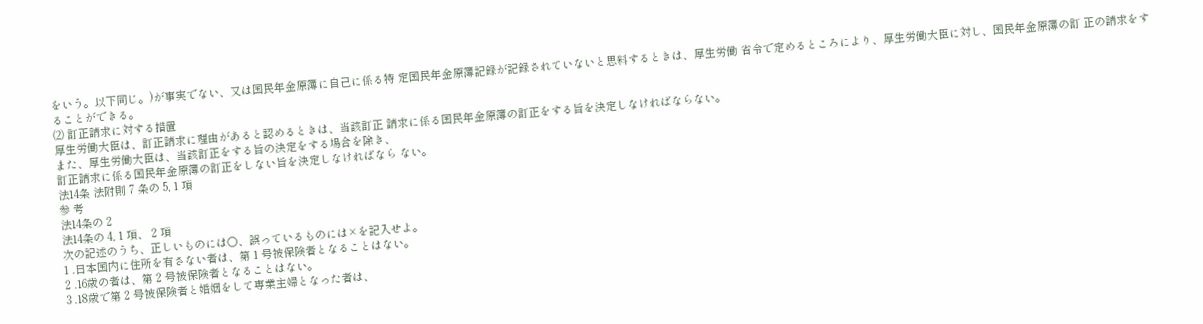をいう。以下同じ。)が事実でない、又は国民年金原簿に自己に係る特 定国民年金原簿記録が記録されていないと思料するときは、厚生労働 省令で定めるところにより、厚生労働大臣に対し、国民年金原簿の訂 正の請求をすることができる。
⑵ 訂正請求に対する措置
厚生労働大臣は、訂正請求に理由があると認めるときは、当該訂正 請求に係る国民年金原簿の訂正をする旨を決定しなければならない。
また、厚生労働大臣は、当該訂正をする旨の決定をする場合を除き、
訂正請求に係る国民年金原簿の訂正をしない旨を決定しなければなら ない。
法14条 法附則 7 条の 5, 1 項
参 考
法14条の 2
法14条の 4, 1 項、 2 項
次の記述のうち、正しいものには○、誤っているものには×を記入せよ。
1 .日本国内に住所を有さない者は、第 1 号被保険者となることはない。
2 .16歳の者は、第 2 号被保険者となることはない。
3 .18歳で第 2 号被保険者と婚姻をして専業主婦となった者は、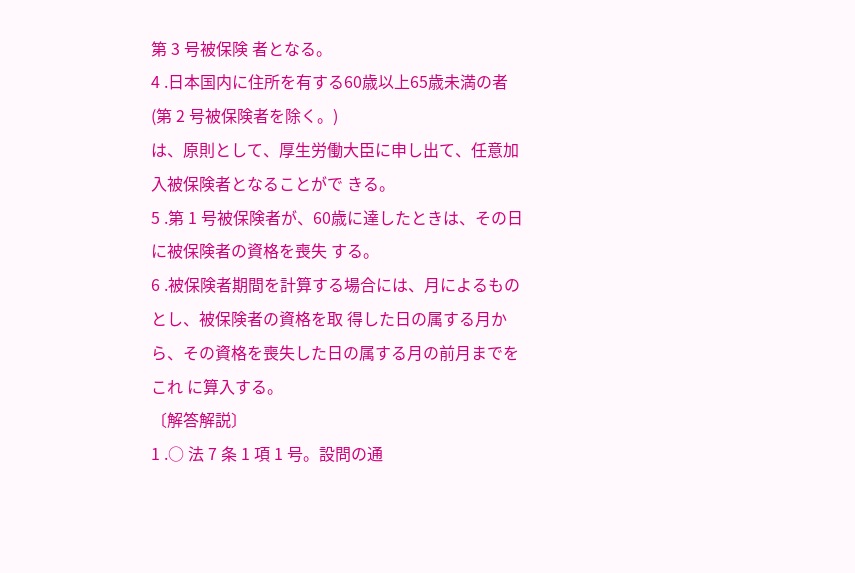第 3 号被保険 者となる。
4 .日本国内に住所を有する60歳以上65歳未満の者(第 2 号被保険者を除く。)
は、原則として、厚生労働大臣に申し出て、任意加入被保険者となることがで きる。
5 .第 1 号被保険者が、60歳に達したときは、その日に被保険者の資格を喪失 する。
6 .被保険者期間を計算する場合には、月によるものとし、被保険者の資格を取 得した日の属する月から、その資格を喪失した日の属する月の前月までをこれ に算入する。
〔解答解説〕
1 .○ 法 7 条 1 項 1 号。設問の通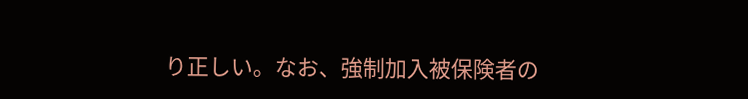り正しい。なお、強制加入被保険者の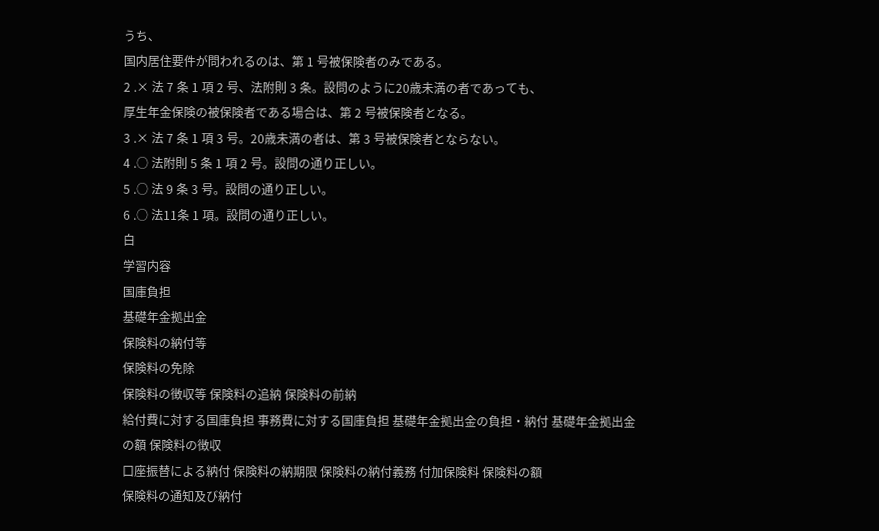うち、
国内居住要件が問われるのは、第 1 号被保険者のみである。
2 .× 法 7 条 1 項 2 号、法附則 3 条。設問のように20歳未満の者であっても、
厚生年金保険の被保険者である場合は、第 2 号被保険者となる。
3 .× 法 7 条 1 項 3 号。20歳未満の者は、第 3 号被保険者とならない。
4 .○ 法附則 5 条 1 項 2 号。設問の通り正しい。
5 .○ 法 9 条 3 号。設問の通り正しい。
6 .○ 法11条 1 項。設問の通り正しい。
白
学習内容
国庫負担
基礎年金拠出金
保険料の納付等
保険料の免除
保険料の徴収等 保険料の追納 保険料の前納
給付費に対する国庫負担 事務費に対する国庫負担 基礎年金拠出金の負担・納付 基礎年金拠出金の額 保険料の徴収
口座振替による納付 保険料の納期限 保険料の納付義務 付加保険料 保険料の額
保険料の通知及び納付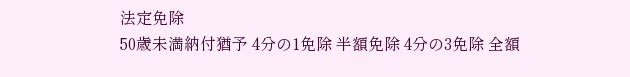法定免除
50歳未満納付猶予 4分の1免除 半額免除 4分の3免除 全額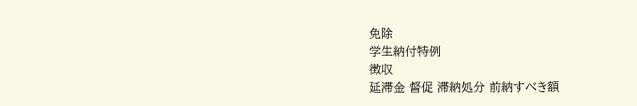免除
学生納付特例
徴収
延滞金 督促 滞納処分 前納すべき額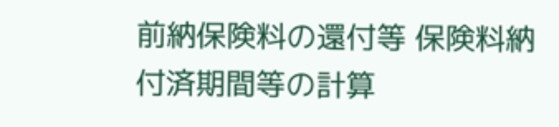前納保険料の還付等 保険料納付済期間等の計算